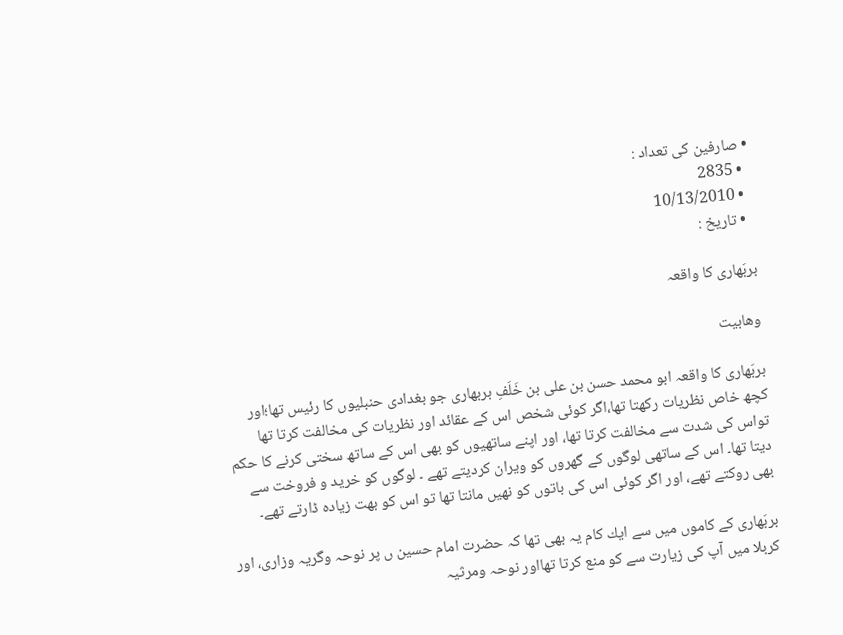• صارفین کی تعداد :
  • 2835
  • 10/13/2010
  • تاريخ :

بربَھاری كا واقعہ

وهابیت

بربَھاری كا واقعہ ابو محمد حسن بن علی بن خَلَفِ بربھاری جو بغدادی حنبلیوں كا رئیس تھا؛اور كچھ خاص نظریات ركھتا تھا،اگر كوئی شخص اس كے عقائد اور نظریات كی مخالفت كرتا تھا تواس كی شدت سے مخالفت كرتا تھا، اور اپنے ساتھیوں كو بھی اس كے ساتھ سختی كرنے كا حكم دیتا تھا۔ اس كے ساتھی لوگوں كے گھروں كو ویران كردیتے تھے ۔ لوگوں كو خرید و فروخت سے بھی روكتے تھے، اور اگر كوئی اس كی باتوں كو نھیں مانتا تھا تو اس كو بھت زیادہ ڈارتے تھے۔

بربَھاری كے كاموں میں سے ایك كام یہ بھی تھا كہ حضرت امام حسین ں پر نوحہ وگریہ وزاری، اور كربلا میں آپ كی زیارت سے كو منع كرتا تھااور نوحہ ومرثیہ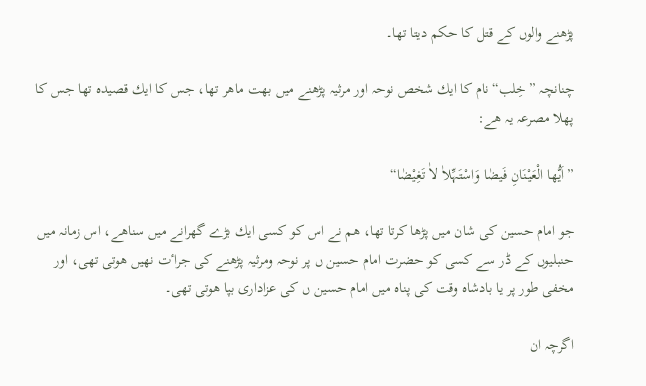پڑھنے والوں كے قتل كا حكم دیتا تھا۔

چنانچہ ”خِلب“نام كا ایك شخص نوحہ اور مرثیہ پڑھنے میں بھت ماھر تھا، جس كا ایك قصیدہ تھا جس كا پھلا مصرعہ یہ ھے:

”اَیُّها الْعَیْنَانِ فَیضٰا وَاسْتَہِّلاٰ لاٰ تَغِیْضٰا“

جو امام حسین كی شان میں پڑھا كرتا تھا، ھم نے اس كو كسی ایك بڑے گھرانے میں سناھے، اس زمانہ میں حنبلیوں كے ڈر سے كسی كو حضرت امام حسین ں پر نوحہ ومرثیہ پڑھنے كی جراٴت نھیں هوتی تھی، اور مخفی طور پر یا بادشاہ وقت كی پناہ میں امام حسین ں كی عزاداری بپا هوتی تھی۔

اگرچہ ان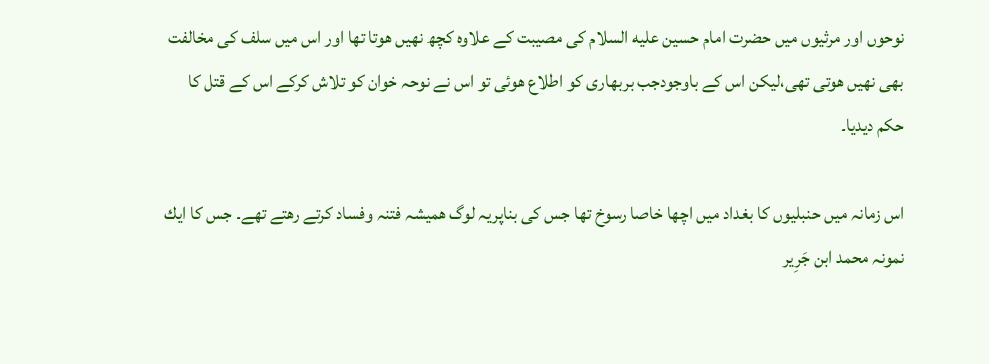نوحوں اور مرثیوں میں حضرت امام حسین علیه السلام كی مصیبت كے علاوہ كچھ نھیں هوتا تھا اور اس میں سلف كی مخالفت بھی نھیں هوتی تھی،لیكن اس كے باوجودجب بربھاری كو اطلاع هوئی تو اس نے نوحہ خوان كو تلاش كركے اس كے قتل كا حكم دیدیا۔

اس زمانہ میں حنبلیوں كا بغداد میں اچھا خاصا رسوخ تھا جس كی بناپریہ لوگ ھمیشہ فتنہ وفساد كرتے رھتے تھے۔ جس كا ایك نمونہ محمد ابن جَرِیر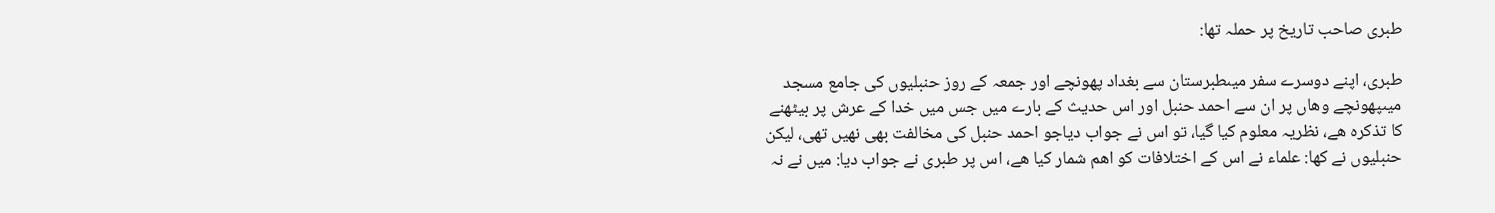طبری صاحب تاریخ پر حملہ تھا:

طبری، اپنے دوسرے سفر میںطبرستان سے بغداد پهونچے اور جمعہ كے روز حنبلیوں كی جامع مسجد میںپهونچے وھاں پر ان سے احمد حنبل اور اس حدیث كے بارے میں جس میں خدا كے عرش پر بیٹھنے كا تذكرہ ھے، نظریہ معلوم كیا گیا، تو اس نے جواب دیاجو احمد حنبل كی مخالفت بھی نھیں تھی، لیكن حنبلیوں نے كھا: علماء نے اس كے اختلافات كو اھم شمار كیا ھے، اس پر طبری نے جواب دیا: میں نے نہ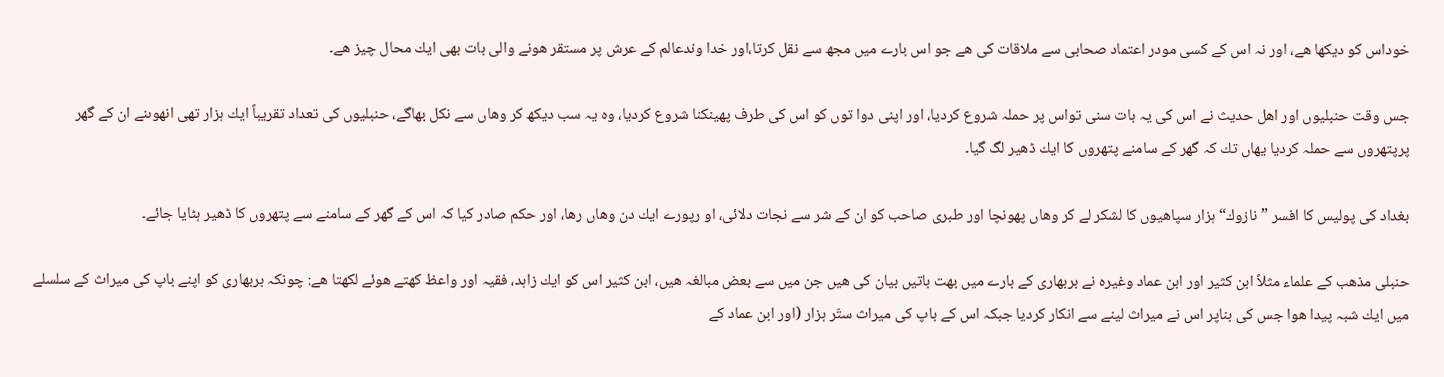خوداس كو دیكھا ھے، اور نہ اس كے كسی مودر اعتماد صحابی سے ملاقات كی ھے جو اس بارے میں مجھ سے نقل كرتا،اور خدا وندعالم كے عرش پر مستقر هونے والی بات بھی ایك محال چیز ھے۔

جس وقت حنبلیوں اور اھل حدیث نے اس كی یہ بات سنی تواس پر حملہ شروع كردیا، اور اپنی دوا توں كو اس كی طرف پھینكنا شروع كردیا، وہ یہ سب دیكھ كر وھاں سے نكل بھاگے، حنبلیوں كی تعداد تقریباً ایك ہزار تھی انھوںنے ان كے گھر پرپتھروں سے حملہ كردیا یھاں تك كہ گھر كے سامنے پتھروں كا ایك ڈھیر لگ گیا۔

بغداد كی پولیس كا افسر ”نازوك“ ہزار سپاھیوں كا لشكر لے كر وھاں پهونچا اور طبری صاحب كو ان كے شر سے نجات دلائی، او رپورے ایك دن وھاں رھا، اور حكم صادر كیا كہ اس كے گھر كے سامنے سے پتھروں كا ڈھیر ہٹایا جائے۔

حنبلی مذھب كے علماء مثلاً ابن كثیر اور ابن عماد وغیرہ نے بربھاری كے بارے میں بھت باتیں بیان كی ھیں جن میں سے بعض مبالغہ ھیں، ابن كثیر اس كو ایك زاہد، فقیہ اور واعظ كھتے هوئے لكھتا ھے: چونكہ بربھاری كو اپنے باپ كی میراث كے سلسلے میں ایك شبہ پیدا هوا جس كی بناپر اس نے میراث لینے سے انكار كردیا جبكہ اس كے باپ كی میراث ستّر ہزار (اور ابن عماد كے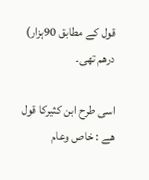قول كے مطابق 90ہزار) درھم تھی۔

اسی طرح ابن كثیركا قول ھے : خاص وعام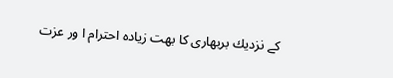كے نزدیك بربھاری كا بھت زیادہ احترام ا ور عزت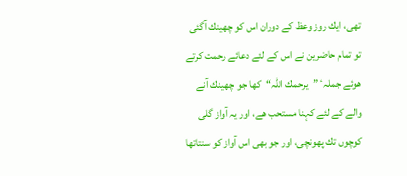تھی، ایك روز وعظ كے دوران اس كو چھینك آگئی تو تمام حاضرین نے اس كے لئے دعائے رحمت كرتے هوئے جملہٴ ”یرحمك اللہ“كھا جو چھینك آنے والے كے لئے كہنا مستحب ھے، اور یہ آواز گلی كوچوں تك پهونچی، اور جو بھی اس آواز كو سنتاتھا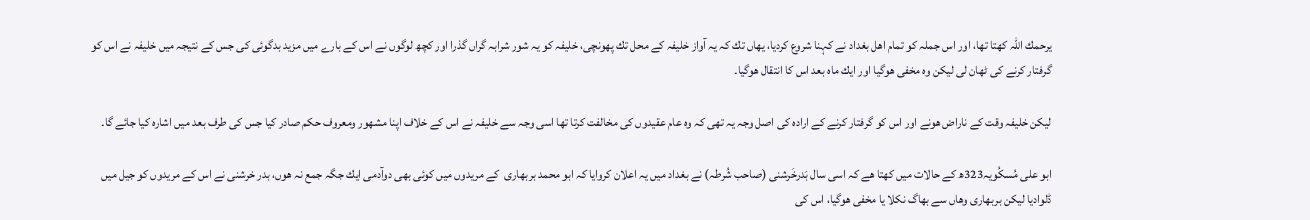یرحمك اللہ كھتا تھا، اور اس جملہ كو تمام اھل بغداد نے كہنا شروع كردیا، یھاں تك كہ یہ آواز خلیفہ كے محل تك پهونچی، خلیفہ كو یہ شور شرابہ گراں گذرا اور كچھ لوگوں نے اس كے بارے میں مزید بدگوئی كی جس كے نتیجہ میں خلیفہ نے اس كو گرفتار كرنے كی ٹھان لی لیكن وہ مخفی هوگیا اور ایك ماہ بعد اس كا انتقال هوگیا۔

لیكن خلیفہ وقت كے ناراض هونے اور اس كو گرفتار كرنے كے ارادہ كی اصل وجہ یہ تھی كہ وہ عام عقیدوں كی مخالفت كرتا تھا اسی وجہ سے خلیفہ نے اس كے خلاف اپنا مشهور ومعروف حكم صادر كیا جس كی طرف بعد میں اشارہ كیا جائے گا۔

ابو علی مُسكُویہ323ھ كے حالات میں كھتا ھے كہ اسی سال بَدرخَرشنی (صاحب شُرطہ) نے بغداد میں یہ اعلان كروایا كہ ابو محمد بربھاری  كے مریدوں میں كوئی بھی دوآدمی ایك جگہ جمع نہ هوں، بدر خرشنی نے اس كے مریدوں كو جیل میں ڈلوادیا لیكن بربھاری وھاں سے بھاگ نكلا یا مخفی هوگیا، اس كی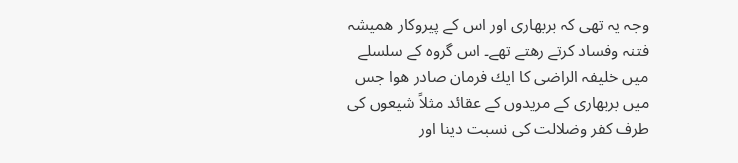وجہ یہ تھی كہ بربھاری اور اس كے پیروكار ھمیشہ فتنہ وفساد كرتے رھتے تھے۔ اس گروہ كے سلسلے میں خلیفہ الراضی كا ایك فرمان صادر هوا جس میں بربھاری كے مریدوں كے عقائد مثلاً شیعوں كی طرف كفر وضلالت كی نسبت دینا اور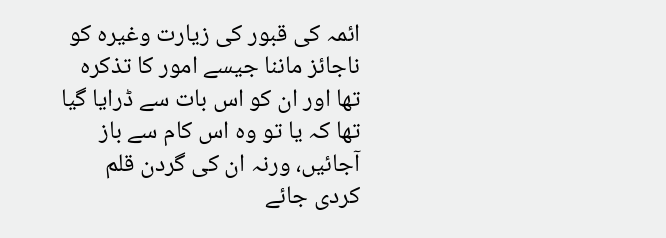ائمہ كی قبور كی زیارت وغیرہ كو ناجائز ماننا جیسے امور كا تذكرہ تھا اور ان كو اس بات سے ڈرایا گیا تھا كہ یا تو وہ اس كام سے باز آجائیں، ورنہ ان كی گردن قلم كردی جائے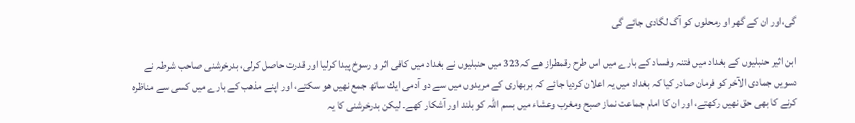گی،اور ان كے گھر او رمحلوں كو آگ لگادی جائے گی

ابن اثیر حنبلیوں كے بغداد میں فتنہ وفساد كے بارے میں اس طرح رقمطراز ھے كہ323 میں حنبلیوں نے بغداد میں كافی اثر و رسوخ پیدا كرلیا اور قدرت حاصل كرلی، بدرخرشنی صاحب شرطہ نے دسویں جمادی الآخر كو فرمان صادر كیا كہ بغداد میں یہ اعلان كردیا جائے كہ بربھاری كے مریدوں میں سے دو آدمی ایك ساتھ جمع نھیں هو سكتے، اور اپنے مذھب كے بارے میں كسی سے مناظرہ كرنے كا بھی حق نھیں ركھتے، اور ان كا امام جماعت نماز صبح ومغرب وعشاء میں بسم اللہ كو بلند اور آشكار كھے۔ لیكن بدرخرشنی كا یہ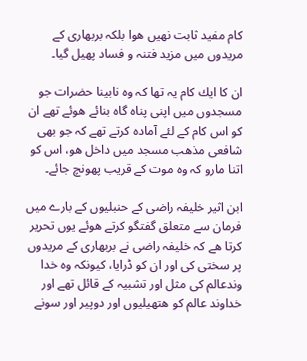كام مفید ثابت نھیں هوا بلكہ بربھاری كے مریدوں میں مزید فتنہ و فساد پھیل گیا۔

ان كا ایك كام یہ تھا كہ وہ نابینا حضرات جو مسجدوں میں اپنی پناہ گاہ بنائے هوئے تھے ان كو اس كام كے لئے آمادہ كرتے تھے كہ جو بھی شافعی مذھب مسجد میں داخل هو، اس كو اتنا مارو كہ وہ موت كے قریب پهونچ جائے۔

ابن اثیر خلیفہ راضی كے حنبلیوں كے بارے میں فرمان سے متعلق گفتگو كرتے هوئے یوں تحریر كرتا ھے كہ خلیفہ راضی نے بربھاری كے مریدوں پر سختی كی اور ان كو ڈرایا، كیونكہ وہ خدا وندعالم كی مثل اور تشبیہ كے قائل تھے اور خداوند عالم كو ھتھیلیوں اور دوپیر اور سونے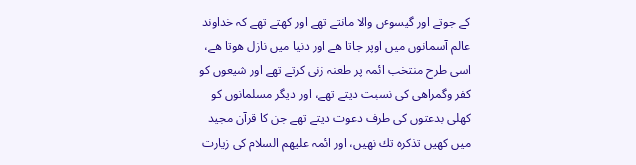كے جوتے اور گیسوٴں والا مانتے تھے اور كھتے تھے كہ خداوند عالم آسمانوں میں اوپر جاتا ھے اور دنیا میں نازل هوتا ھے، اسی طرح منتخب ائمہ پر طعنہ زنی كرتے تھے اور شیعوں كو كفر وگمراھی كی نسبت دیتے تھے، اور دیگر مسلمانوں كو كھلی بدعتوں كی طرف دعوت دیتے تھے جن كا قرآن مجید میں كھیں تذكرہ تك نھیں، اور ائمہ علیهم السلام كی زیارت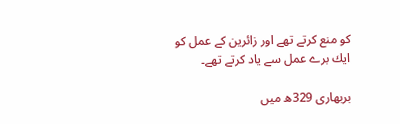كو منع كرتے تھے اور زائرین كے عمل كو ایك برے عمل سے یاد كرتے تھے۔

بربھاری 329ھ میں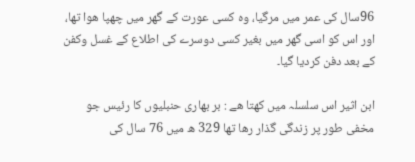96سال كی عمر میں مرگیا، وہ كسی عورت كے گھر میں چھپا هوا تھا، اور اس كو اسی گھر میں بغیر كسی دوسرے كی اطلاع كے غسل وكفن كے بعد دفن كردیا گیا۔

ابن اثیر اس سلسلہ میں كھتا ھے : بر بھاری حنبلیوں كا رئیس جو مخفی طور پر زندگی گذار رھا تھا 329 ھ میں 76 سال كی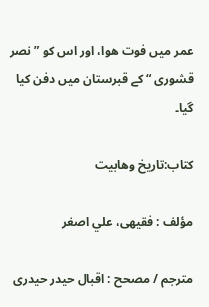عمر میں فوت هوا، اور اس كو ” نصر قشوری “ كے قبرستان میں دفن كیا گیا۔

كتاب:تاریخ وھابیت

مؤلف : فقیهى، علي اصغر

مترجم / مصحح : اقبال حیدر حیدری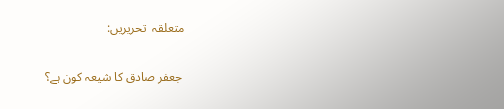متعلقہ  تحريريں:

 جعفر صادق کا شیعہ کون ہے؟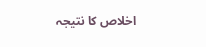اخلاص کا نتیجہ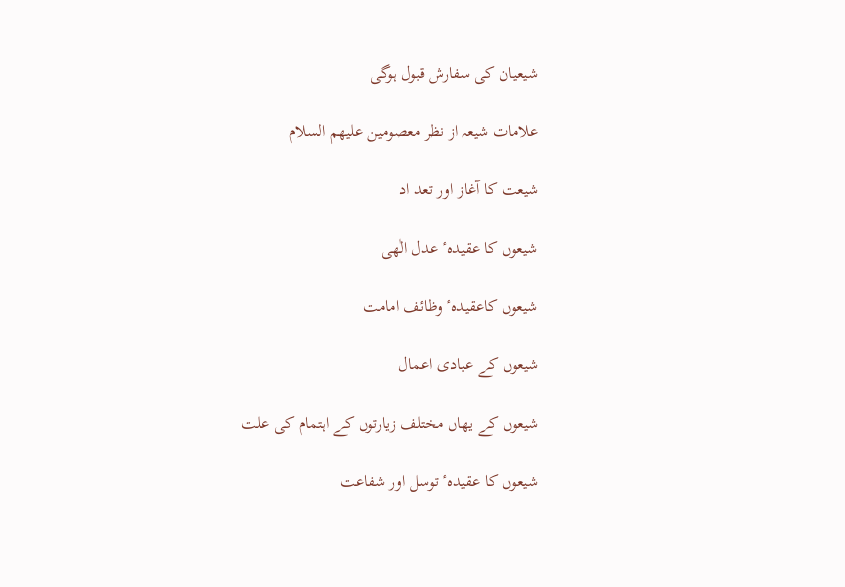شیعیان کی سفارش قبول ہوگی

علامات شیعہ از نظر معصومین علیھم السلام

شیعت کا آغاز اور تعد اد

شیعوں کا عقیدہٴ عدل الٰھی

شیعوں کاعقیدہٴ وظائف امامت

شیعوں کے عبادی اعمال

شیعوں کے یھاں مختلف زیارتوں کے اہتمام کی علت

شیعوں کا عقیدہٴ توسل اور شفاعت